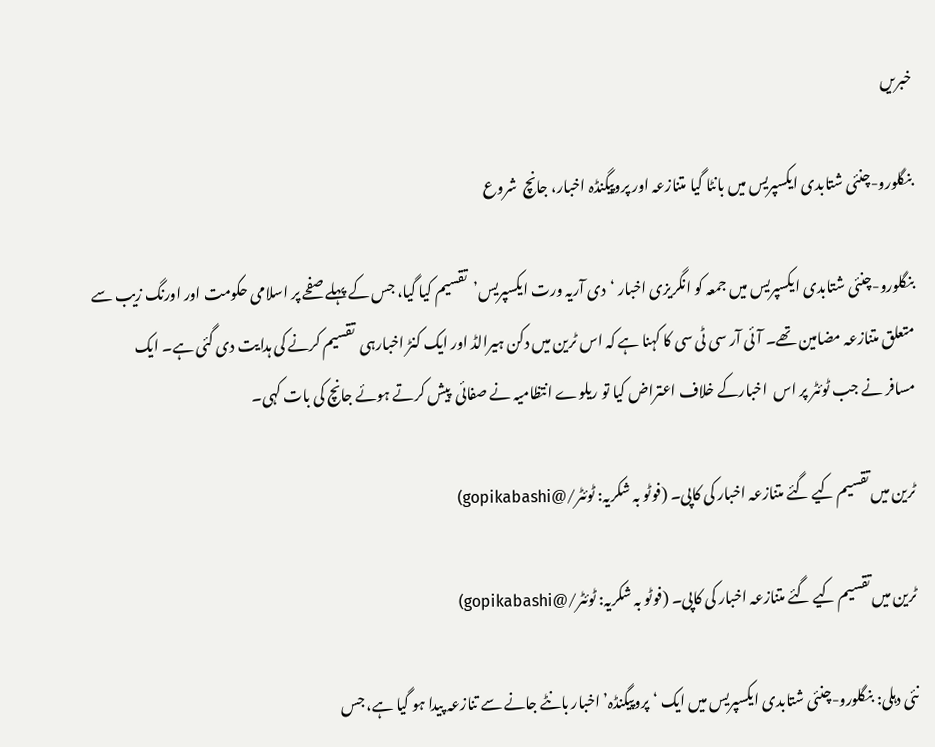خبریں

بنگلورو-چنئی شتابدی ایکسپریس میں بانٹا گیا متنازعہ اور پروپیگنڈہ اخبار، جانچ  شروع

بنگلورو-چنئی شتابدی ایکسپریس میں جمعہ کو انگریزی اخبار ‘دی آریہ ورت ایکسپریس’تقسیم کیا گیا، جس کے پہلے صفحے پر اسلامی حکومت اور اورنگ زیب سے متعلق متنازعہ مضامین تھے۔ آئی آر سی ٹی سی کا کہنا ہے کہ اس ٹرین میں دکن ہیرالڈ اور ایک کنڑ اخبارہی  تقسیم کرنے کی ہدایت دی گئی ہے۔ ایک مسافر نے جب ٹوئٹر پر اس  اخبارکے خلاف اعتراض کیا تو ریلوے انتظامیہ نے صفائی  پیش کرتے ہوئے جانچ کی بات کہی۔

ٹرین میں تقسیم کیے گئے متنازعہ اخبار کی کاپی۔ (فوٹو بہ شکریہ: ٹوئٹر/@gopikabashi)

ٹرین میں تقسیم کیے گئے متنازعہ اخبار کی کاپی۔ (فوٹو بہ شکریہ: ٹوئٹر/@gopikabashi)

نئی دہلی: بنگلورو-چنئی شتابدی ایکسپریس میں ایک ‘پروپیگنڈہ’ اخبار بانٹے جانے سے تنازعہ پیدا ہو گیا ہے، جس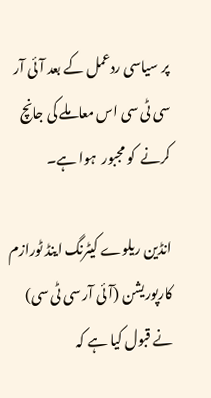پر سیاسی ردعمل کے بعد آئی آر سی ٹی سی اس معاملے کی جانچ کرنے  کو مجبور  ہوا ہے۔

انڈین ریلوے کیٹرنگ اینڈ ٹورازم کارپوریشن (آئی آر سی ٹی سی) نے قبول کیا ہے کہ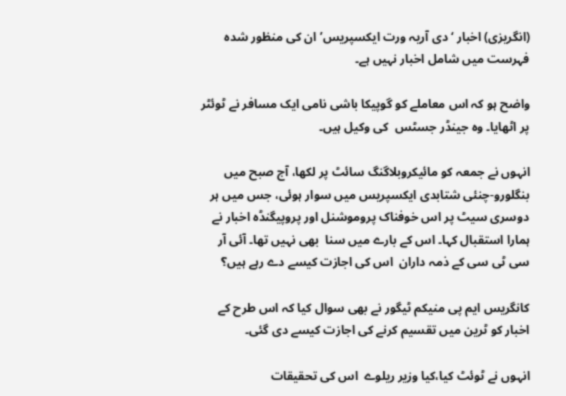(انگریزی) اخبار ‘دی آریہ ورت ایکسپریس’ ان کی منظور شدہ فہرست میں شامل اخبار نہیں ہے۔

واضح ہو کہ اس معاملے کو گوپیکا باشی نامی ایک مسافر نے ٹوئٹر پر اٹھایا۔ وہ جینڈر جسٹس  کی وکیل ہیں۔

انہوں نے جمعہ کو مائیکروبلاگنگ سائٹ پر لکھا، آج صبح میں بنگلورو-چنئی شتابدی ایکسپریس میں سوار ہوئی، جس میں ہر دوسری سیٹ پر اس خوفناک پروموشنل اور پروپیگنڈہ اخبار نے ہمارا استقبال کہا۔ اس کے بارے میں سنا  بھی نہیں تھا۔ آئی آر سی ٹی سی کے ذمہ داران  اس کی اجازت کیسے دے رہے ہیں؟

کانگریس ایم پی منیکم ٹیگور نے بھی سوال کیا کہ اس طرح کے اخبار کو ٹرین میں تقسیم کرنے کی اجازت کیسے دی گئی۔

انہوں نے ٹوئٹ کیا،کیا وزیر ریلوے  اس کی تحقیقات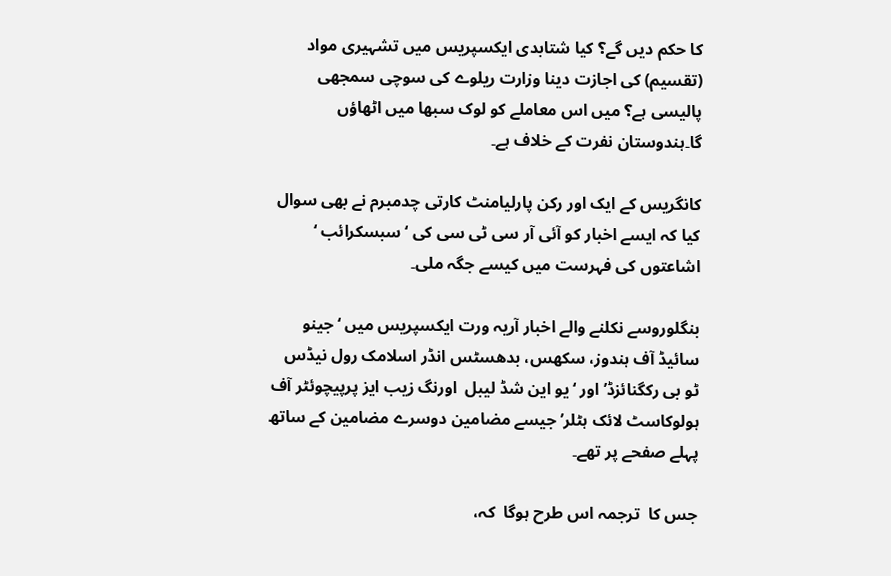کا حکم دیں گے؟ کیا شتابدی ایکسپریس میں تشہیری مواد (تقسیم) کی اجازت دینا وزارت ریلوے کی سوچی سمجھی پالیسی ہے؟ میں اس معاملے کو لوک سبھا میں اٹھاؤں گا۔ہندوستان نفرت کے خلاف ہے۔

کانگریس کے ایک اور رکن پارلیامنٹ کارتی چدمبرم نے بھی سوال کیا کہ ایسے اخبار کو آئی آر سی ٹی سی کی ‘سبسکرائب ‘ اشاعتوں کی فہرست میں کیسے جگہ ملی۔

بنگلوروسے نکلنے والے اخبار آریہ ورت ایکسپریس میں ‘جینو سائیڈ آف ہندوز، سکھس، بدھسٹس انڈر اسلامک رول نیڈس ٹو بی رکگنائزڈ’ اور ‘یو این شڈ لیبل  اورنگ زیب ایز پرپیچوئٹر آف ہولوکاسٹ لائک ہٹلر’ جیسے مضامین دوسرے مضامین کے ساتھ پہلے صفحے پر تھے۔

جس کا  ترجمہ اس طرح ہوگا  کہ،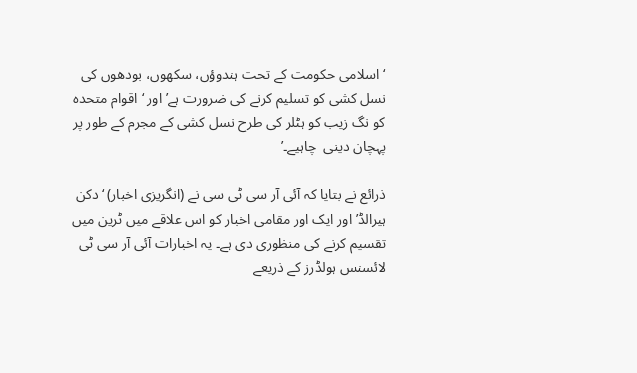‘اسلامی حکومت کے تحت ہندوؤں، سکھوں، بودھوں کی نسل کشی کو تسلیم کرنے کی ضرورت ہے’ اور ‘اقوام متحدہ کو نگ زیب کو ہٹلر کی طرح نسل کشی کے مجرم کے طور پر پہچان دینی  چاہیے۔’

ذرائع نے بتایا کہ آئی آر سی ٹی سی نے (انگریزی اخبار) ‘دکن ہیرالڈ’ اور ایک اور مقامی اخبار کو اس علاقے میں ٹرین میں تقسیم کرنے کی منظوری دی ہے۔ یہ اخبارات آئی آر سی ٹی لائسنس ہولڈرز کے ذریعے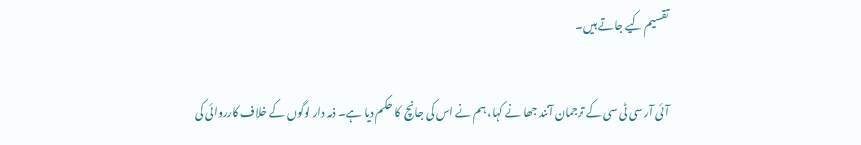تقسیم کیے جاتے ہیں۔

آئی آر سی ٹی سی کے ترجمان آنند جھا نے کہا، ہم نے اس کی جانچ  کا حکم دیا ہے۔ ذمہ دار لوگوں کے خلاف کارروائی کی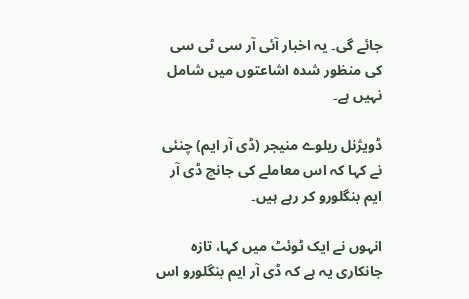جائے گی۔ یہ اخبار آئی آر سی ٹی سی  کی منظور شدہ اشاعتوں میں شامل نہیں ہے۔

ڈویژنل ریلوے منیجر (ڈی آر ایم) چنئی نے کہا کہ اس معاملے کی جانچ ڈی آر ایم بنگلورو کر رہے ہیں۔

انہوں نے ایک ٹوئٹ میں کہا، تازہ جانکاری یہ ہے کہ ڈی آر ایم بنگلورو اس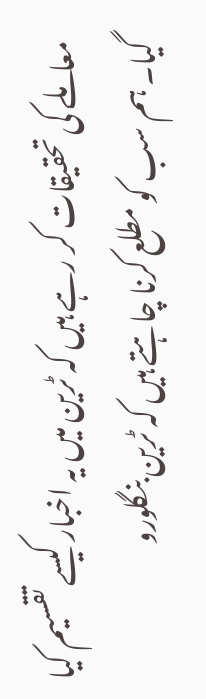معاملے کی تحقیقات کر رہے ہیں کہ ٹرین میں یہ اخبار کیسے تقسیم کیا گیا۔ ہم سب کو مطلع کرنا چاہتے ہیں کہ ٹرین بنگلورو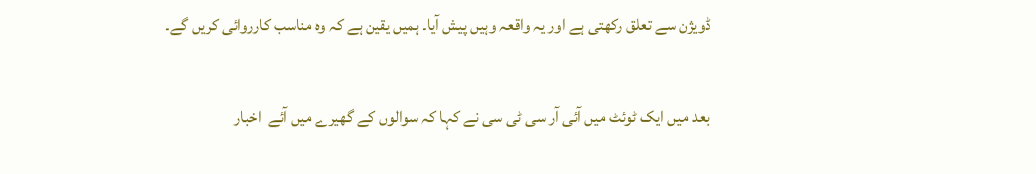ڈویژن سے تعلق رکھتی ہے اور یہ واقعہ وہیں پیش آیا۔ ہمیں یقین ہے کہ وہ مناسب کارروائی کریں گے۔

بعد میں ایک ٹوئٹ میں آئی آر سی ٹی سی نے کہا کہ سوالوں کے گھیرے میں آئے  اخبار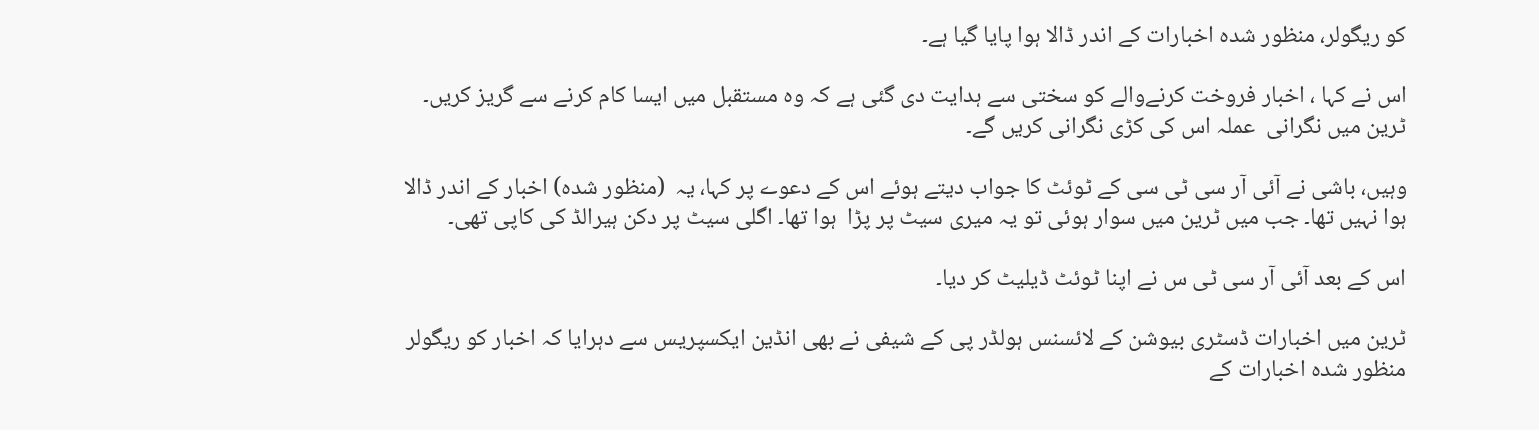کو ریگولر، منظور شدہ اخبارات کے اندر ڈالا ہوا پایا گیا ہے۔

اس نے کہا ، اخبار فروخت کرنےوالے کو سختی سے ہدایت دی گئی ہے کہ وہ مستقبل میں ایسا کام کرنے سے گریز کریں۔ ٹرین میں نگرانی  عملہ اس کی کڑی نگرانی کریں گے۔

وہیں، باشی نے آئی آر سی ٹی سی کے ٹوئٹ کا جواب دیتے ہوئے اس کے دعوے پر کہا، یہ  (منظور شدہ) اخبار کے اندر ڈالا ہوا نہیں تھا۔ جب میں ٹرین میں سوار ہوئی تو یہ میری سیٹ پر پڑا  ہوا تھا۔ اگلی سیٹ پر دکن ہیرالڈ کی کاپی تھی۔

اس کے بعد آئی آر سی ٹی س نے اپنا ٹوئٹ ڈیلیٹ کر دیا۔

ٹرین میں اخبارات ڈسٹری بیوشن کے لائسنس ہولڈر پی کے شیفی نے بھی انڈین ایکسپریس سے دہرایا کہ اخبار کو ریگولر منظور شدہ اخبارات کے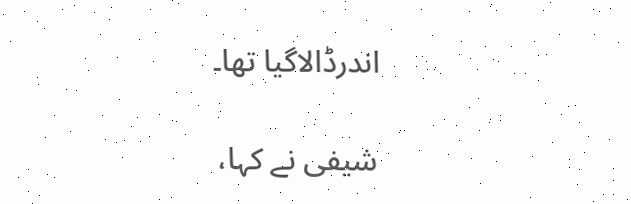اندرڈالاگیا تھا۔

شیفی نے کہا،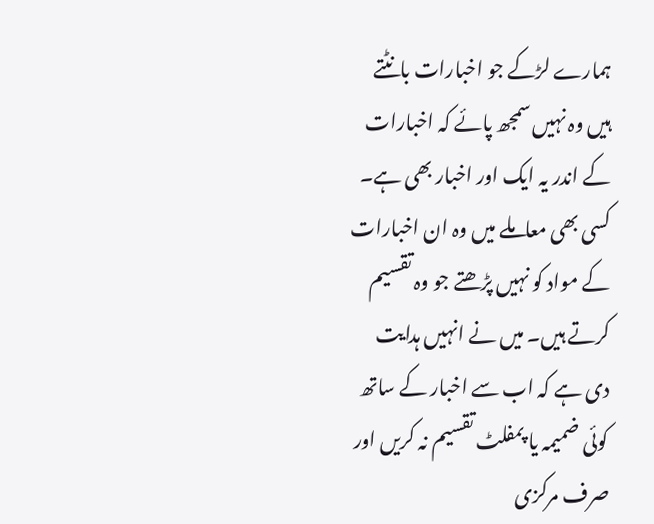ہمارے لڑکے جو اخبارات بانٹتے ہیں وہ نہیں سمجھ پائے کہ اخبارات کے اندر یہ ایک اور اخبار بھی ہے۔ کسی بھی معاملے میں وہ ان اخبارات کے مواد کو نہیں پڑھتے جو وہ تقسیم کرتے ہیں۔ میں نے انہیں ہدایت دی ہے کہ اب سے اخبار کے ساتھ کوئی ضمیمہ یا پمفلٹ تقسیم نہ کریں اور صرف مرکزی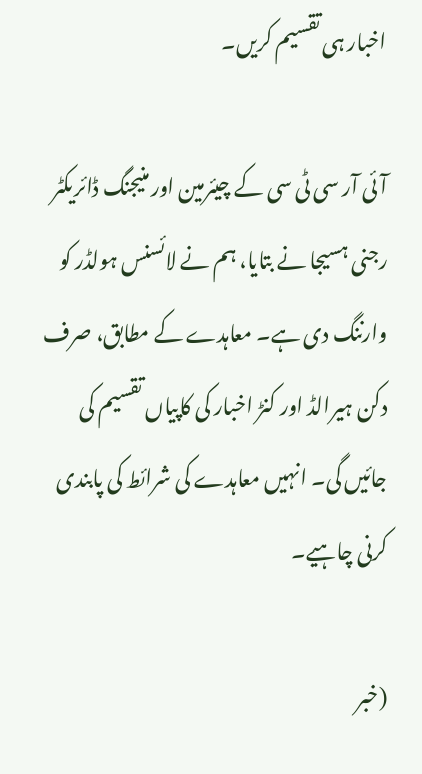اخبار ہی تقسیم کریں۔

آئی آر سی ٹی سی کے چیئرمین اور منیجنگ ڈائریکٹر رجنی ہسیجا نے بتایا، ہم نے لائسنس ہولڈر کو وارننگ دی ہے۔ معاہدے کے مطابق، صرف دکن ہیرالڈ اور کنڑ اخبار کی کاپیاں تقسیم کی جائیں گی۔ انہیں معاہدے کی شرائط کی پابندی کرنی چاہیے۔

(خبر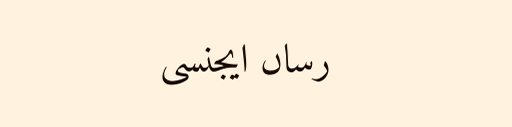رساں ایجنسی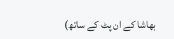بھاشا کے ان پٹ کے ساتھ)